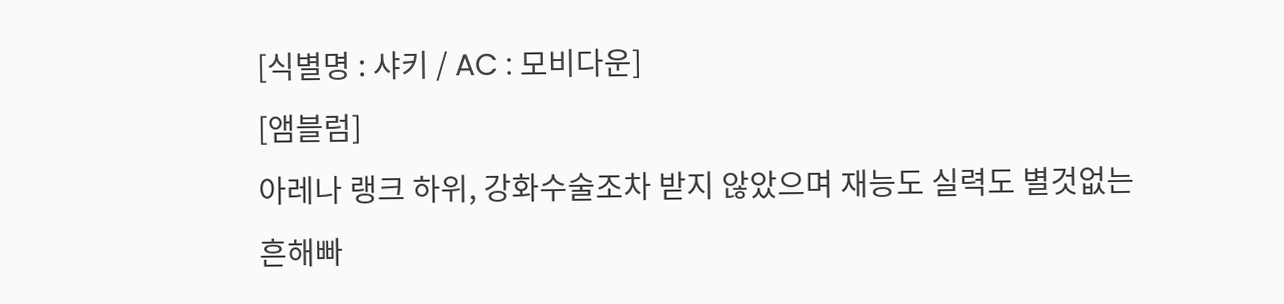[식별명 : 샤키 / AC : 모비다운]
[앰블럼]
아레나 랭크 하위, 강화수술조차 받지 않았으며 재능도 실력도 별것없는 흔해빠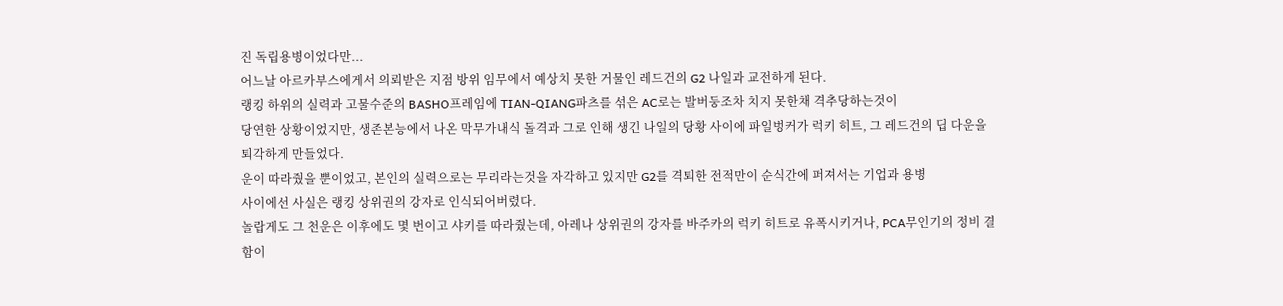진 독립용병이었다만...
어느날 아르카부스에게서 의뢰받은 지점 방위 임무에서 예상치 못한 거물인 레드건의 G2 나일과 교전하게 된다.
랭킹 하위의 실력과 고물수준의 BASHO프레임에 TIAN-QIANG파츠를 섞은 AC로는 발버둥조차 치지 못한채 격추당하는것이
당연한 상황이었지만, 생존본능에서 나온 막무가내식 돌격과 그로 인해 생긴 나일의 당황 사이에 파일벙커가 럭키 히트, 그 레드건의 딥 다운을
퇴각하게 만들었다.
운이 따라줬을 뿐이었고, 본인의 실력으로는 무리라는것을 자각하고 있지만 G2를 격퇴한 전적만이 순식간에 퍼져서는 기업과 용병
사이에선 사실은 랭킹 상위권의 강자로 인식되어버렸다.
놀랍게도 그 천운은 이후에도 몇 번이고 샤키를 따라줬는데, 아레나 상위권의 강자를 바주카의 럭키 히트로 유폭시키거나, PCA무인기의 정비 결함이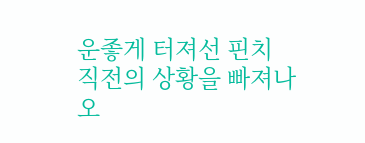운좋게 터져선 핀치 직전의 상황을 빠져나오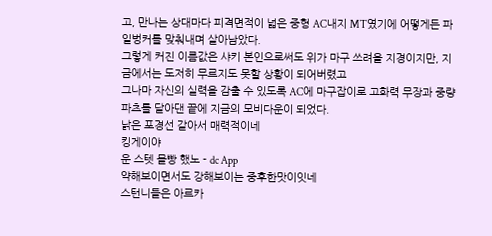고, 만나는 상대마다 피격면적이 넓은 중형 AC내지 MT였기에 어떻게든 파일벙커를 맞춰내며 살아남았다.
그렇게 커진 이름값은 샤키 본인으로써도 위가 마구 쓰려올 지경이지만, 지금에서는 도저히 무르지도 못할 상황이 되어버렸고
그나마 자신의 실력을 감출 수 있도록 AC에 마구잡이로 고화력 무장과 중량 파츠를 달아댄 끝에 지금의 모비다운이 되었다.
낡은 포경선 같아서 매력적이네
킹게이야
운 스텟 몰빵 했노 - dc App
약해보이면서도 강해보이는 중후한맛이잇네
스턴니들은 아르카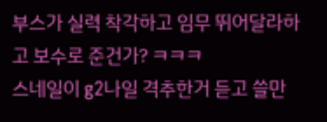부스가 실력 착각하고 임무 뛰어달라하고 보수로 준건가? ㅋㅋㅋ
스네일이 g2나일 격추한거 듣고 쓸만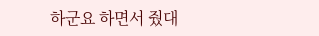하군요 하면서 줬대